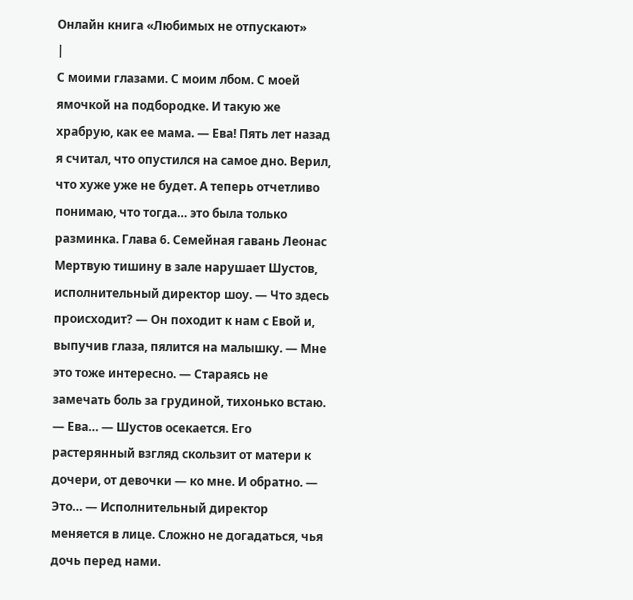Онлайн книга «Любимых не отпускают»
|
С моими глазами. С моим лбом. С моей ямочкой на подбородке. И такую же храбрую, как ее мама. — Ева! Пять лет назад я считал, что опустился на самое дно. Верил, что хуже уже не будет. А теперь отчетливо понимаю, что тогда… это была только разминка. Глава 6. Семейная гавань Леонас Мертвую тишину в зале нарушает Шустов, исполнительный директор шоу. — Что здесь происходит? — Он походит к нам с Евой и, выпучив глаза, пялится на малышку. — Мне это тоже интересно. — Стараясь не замечать боль за грудиной, тихонько встаю. — Ева… — Шустов осекается. Его растерянный взгляд скользит от матери к дочери, от девочки — ко мне. И обратно. — Это… — Исполнительный директор меняется в лице. Сложно не догадаться, чья дочь перед нами.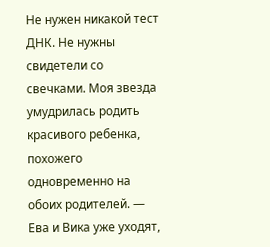Не нужен никакой тест ДНК. Не нужны свидетели со свечками. Моя звезда умудрилась родить красивого ребенка, похожего одновременно на обоих родителей. — Ева и Вика уже уходят,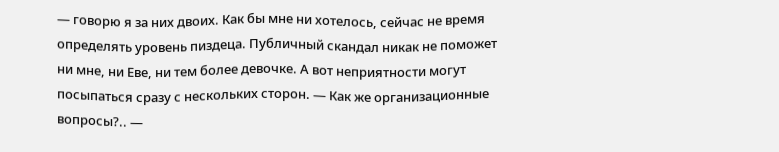— говорю я за них двоих. Как бы мне ни хотелось, сейчас не время определять уровень пиздеца. Публичный скандал никак не поможет ни мне, ни Еве, ни тем более девочке. А вот неприятности могут посыпаться сразу с нескольких сторон. — Как же организационные вопросы?.. —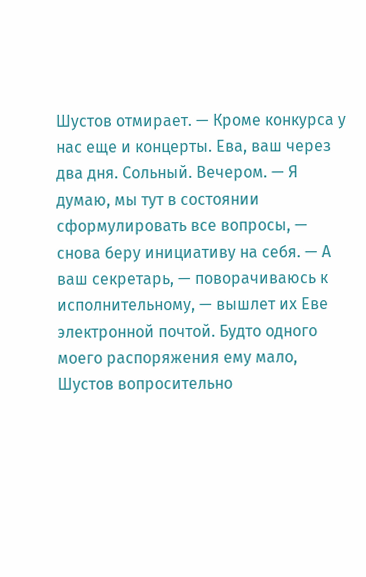Шустов отмирает. — Кроме конкурса у нас еще и концерты. Ева, ваш через два дня. Сольный. Вечером. — Я думаю, мы тут в состоянии сформулировать все вопросы, — снова беру инициативу на себя. — А ваш секретарь, — поворачиваюсь к исполнительному, — вышлет их Еве электронной почтой. Будто одного моего распоряжения ему мало, Шустов вопросительно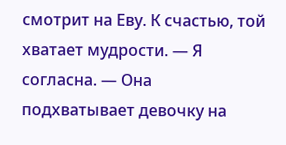смотрит на Еву. К счастью, той хватает мудрости. — Я согласна. — Она подхватывает девочку на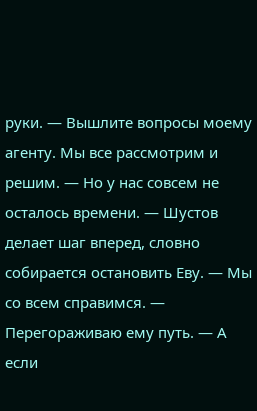руки. — Вышлите вопросы моему агенту. Мы все рассмотрим и решим. — Но у нас совсем не осталось времени. — Шустов делает шаг вперед, словно собирается остановить Еву. — Мы со всем справимся. — Перегораживаю ему путь. — А если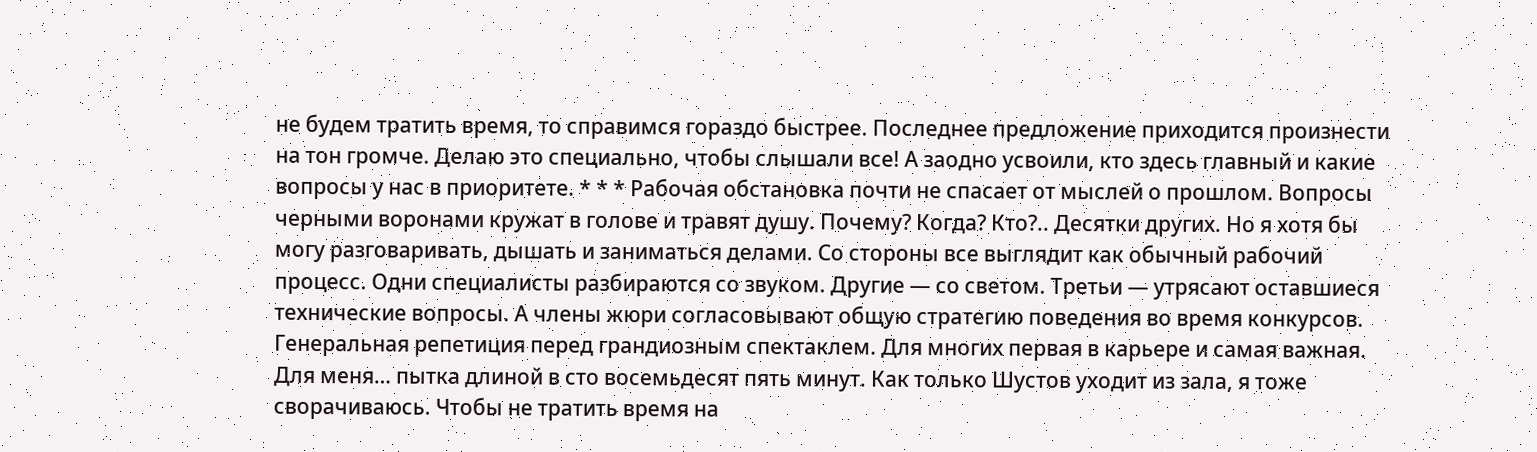не будем тратить время, то справимся гораздо быстрее. Последнее предложение приходится произнести на тон громче. Делаю это специально, чтобы слышали все! А заодно усвоили, кто здесь главный и какие вопросы у нас в приоритете. * * * Рабочая обстановка почти не спасает от мыслей о прошлом. Вопросы черными воронами кружат в голове и травят душу. Почему? Когда? Кто?.. Десятки других. Но я хотя бы могу разговаривать, дышать и заниматься делами. Со стороны все выглядит как обычный рабочий процесс. Одни специалисты разбираются со звуком. Другие — со светом. Третьи — утрясают оставшиеся технические вопросы. А члены жюри согласовывают общую стратегию поведения во время конкурсов. Генеральная репетиция перед грандиозным спектаклем. Для многих первая в карьере и самая важная. Для меня… пытка длиной в сто восемьдесят пять минут. Как только Шустов уходит из зала, я тоже сворачиваюсь. Чтобы не тратить время на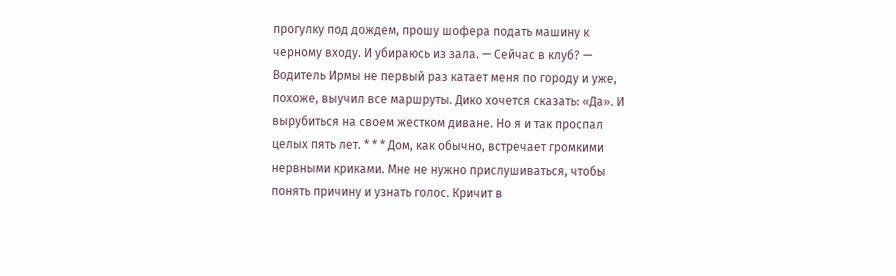прогулку под дождем, прошу шофера подать машину к черному входу. И убираюсь из зала. — Сейчас в клуб? — Водитель Ирмы не первый раз катает меня по городу и уже, похоже, выучил все маршруты. Дико хочется сказать: «Да». И вырубиться на своем жестком диване. Но я и так проспал целых пять лет. * * * Дом, как обычно, встречает громкими нервными криками. Мне не нужно прислушиваться, чтобы понять причину и узнать голос. Кричит в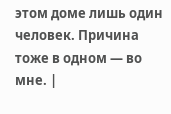этом доме лишь один человек. Причина тоже в одном — во мне. |